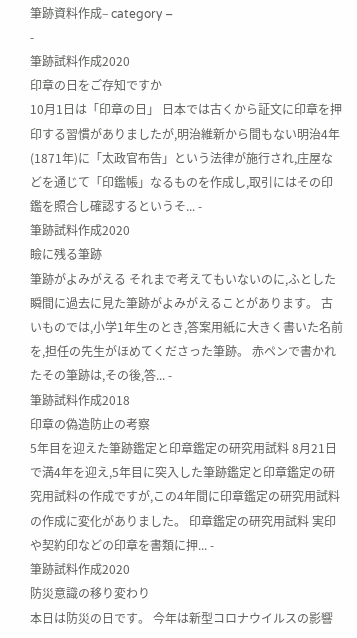筆跡資料作成– category –
-
筆跡試料作成2020
印章の日をご存知ですか
10月1日は「印章の日」 日本では古くから証文に印章を押印する習慣がありましたが,明治維新から間もない明治4年(1871年)に「太政官布告」という法律が施行され,庄屋などを通じて「印鑑帳」なるものを作成し,取引にはその印鑑を照合し確認するというそ... -
筆跡試料作成2020
瞼に残る筆跡
筆跡がよみがえる それまで考えてもいないのに,ふとした瞬間に過去に見た筆跡がよみがえることがあります。 古いものでは,小学1年生のとき,答案用紙に大きく書いた名前を,担任の先生がほめてくださった筆跡。 赤ペンで書かれたその筆跡は,その後,答... -
筆跡試料作成2018
印章の偽造防止の考察
5年目を迎えた筆跡鑑定と印章鑑定の研究用試料 8月21日で満4年を迎え,5年目に突入した筆跡鑑定と印章鑑定の研究用試料の作成ですが,この4年間に印章鑑定の研究用試料の作成に変化がありました。 印章鑑定の研究用試料 実印や契約印などの印章を書類に押... -
筆跡試料作成2020
防災意識の移り変わり
本日は防災の日です。 今年は新型コロナウイルスの影響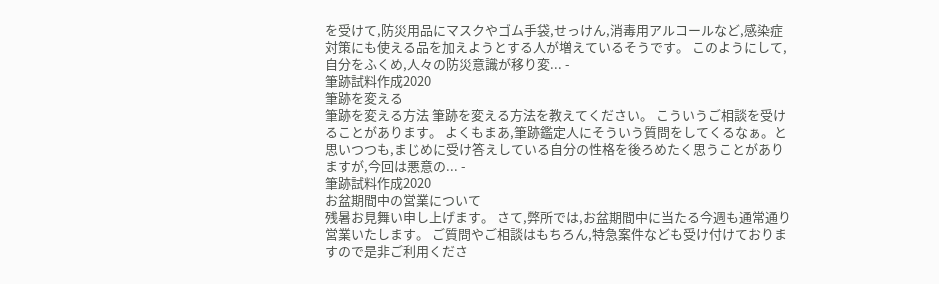を受けて,防災用品にマスクやゴム手袋,せっけん,消毒用アルコールなど,感染症対策にも使える品を加えようとする人が増えているそうです。 このようにして,自分をふくめ,人々の防災意識が移り変... -
筆跡試料作成2020
筆跡を変える
筆跡を変える方法 筆跡を変える方法を教えてください。 こういうご相談を受けることがあります。 よくもまあ,筆跡鑑定人にそういう質問をしてくるなぁ。と思いつつも,まじめに受け答えしている自分の性格を後ろめたく思うことがありますが,今回は悪意の... -
筆跡試料作成2020
お盆期間中の営業について
残暑お見舞い申し上げます。 さて,弊所では,お盆期間中に当たる今週も通常通り営業いたします。 ご質問やご相談はもちろん,特急案件なども受け付けておりますので是非ご利用くださ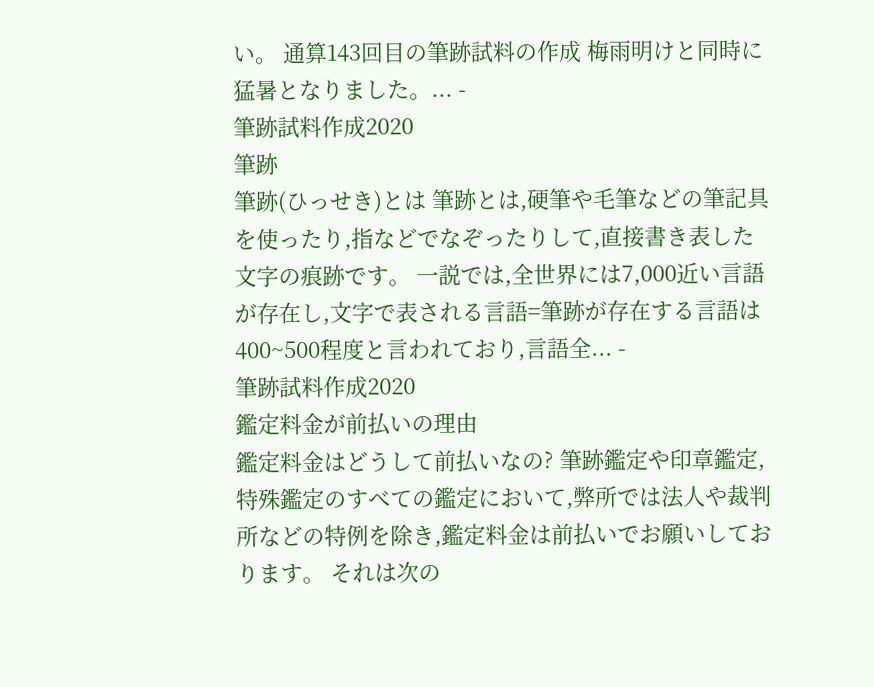い。 通算143回目の筆跡試料の作成 梅雨明けと同時に猛暑となりました。... -
筆跡試料作成2020
筆跡
筆跡(ひっせき)とは 筆跡とは,硬筆や毛筆などの筆記具を使ったり,指などでなぞったりして,直接書き表した文字の痕跡です。 一説では,全世界には7,000近い言語が存在し,文字で表される言語=筆跡が存在する言語は400~500程度と言われており,言語全... -
筆跡試料作成2020
鑑定料金が前払いの理由
鑑定料金はどうして前払いなの? 筆跡鑑定や印章鑑定,特殊鑑定のすべての鑑定において,弊所では法人や裁判所などの特例を除き,鑑定料金は前払いでお願いしております。 それは次の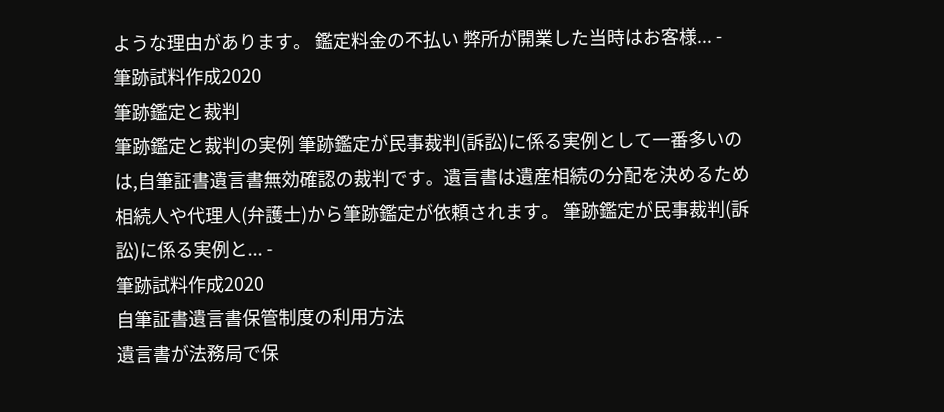ような理由があります。 鑑定料金の不払い 弊所が開業した当時はお客様... -
筆跡試料作成2020
筆跡鑑定と裁判
筆跡鑑定と裁判の実例 筆跡鑑定が民事裁判(訴訟)に係る実例として一番多いのは,自筆証書遺言書無効確認の裁判です。遺言書は遺産相続の分配を決めるため相続人や代理人(弁護士)から筆跡鑑定が依頼されます。 筆跡鑑定が民事裁判(訴訟)に係る実例と... -
筆跡試料作成2020
自筆証書遺言書保管制度の利用方法
遺言書が法務局で保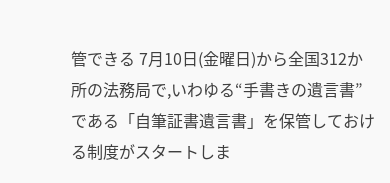管できる 7月10日(金曜日)から全国312か所の法務局で,いわゆる“手書きの遺言書”である「自筆証書遺言書」を保管しておける制度がスタートしま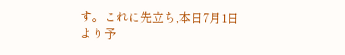す。これに先立ち,本日7月1日より予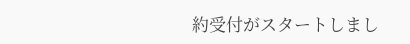約受付がスタートしまし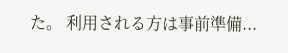た。 利用される方は事前準備...